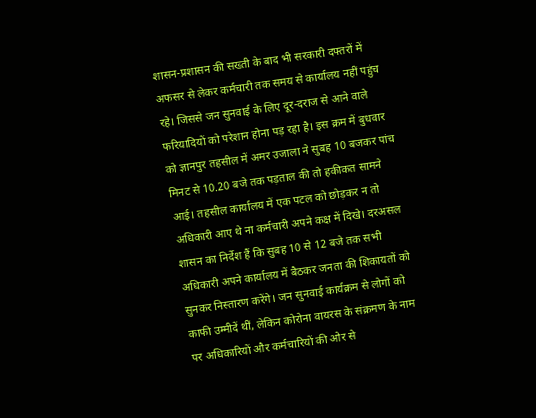शासन-प्रशासन की सख्ती के बाद भी सरकारी दफ्तरों में अफसर से लेकर कर्मचारी तक समय से कार्यालय नहीं पहुंच रहे। जिससे जन सुनवाई के लिए दूर-दराज से आने वाले फरियादियों को परेशान होना पड़ रहा है। इस क्रम में बुधवार को ज्ञानपुर तहसील में अमर उजाला ने सुबह 10 बजकर पांच मिनट से 10.20 बजे तक पड़ताल की तो हकीकत सामने आई। तहसील कार्यालय में एक पटल को छोड़कर न तो अधिकारी आए थे ना कर्मचारी अपने कक्ष में दिखे। दरअसल शासन का निर्देश हैं कि सुबह 10 से 12 बजे तक सभी अधिकारी अपने कार्यालय में बैठकर जनता की शिकायतों को सुनकर निस्तारण करेंगे। जन सुनवाई कार्यक्रम से लोगों को काफी उम्मीदें थीं, लेकिन कोरोना वायरस के संक्रमण के नाम पर अधिकारियों और कर्मचारियों की ओर से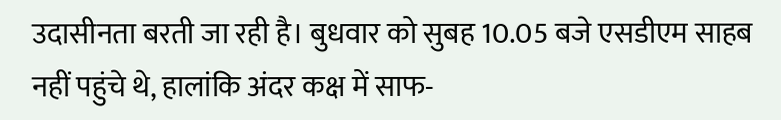उदासीनता बरती जा रही है। बुधवार को सुबह 10.05 बजे एसडीएम साहब नहीं पहुंचे थे, हालांकि अंदर कक्ष में साफ-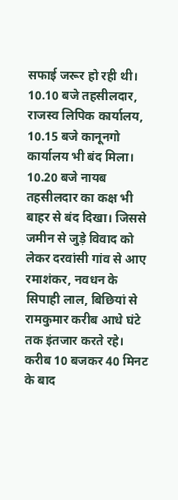सफाई जरूर हो रही थी। 10.10 बजे तहसीलदार, राजस्व लिपिक कार्यालय, 10.15 बजे कानूनगो कार्यालय भी बंद मिला। 10.20 बजे नायब तहसीलदार का कक्ष भी बाहर से बंद दिखा। जिससे जमीन से जुड़े विवाद को लेकर दरवांसी गांव से आए रमाशंकर, नवधन के सिपाही लाल, बिछियां से रामकुमार करीब आधे घंटे तक इंतजार करते रहे। करीब 10 बजकर 40 मिनट के बाद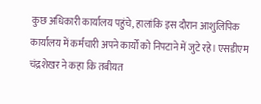कुछ अधिकारी कार्यालय पहुंचे, हालांकि इस दौरान आशुलिपिक कार्यालय में कर्मचारी अपने कार्यों को निपटाने में जुटे रहे। एसडीएम चंद्रशेखर ने कहा कि तबीयत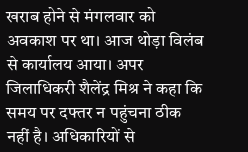खराब होने से मंगलवार को अवकाश पर था। आज थोड़ा विलंब से कार्यालय आया। अपर जिलाधिकरी शैलेंद्र मिश्र ने कहा कि समय पर दफ्तर न पहुंचना ठीक नहीं है। अधिकारियों से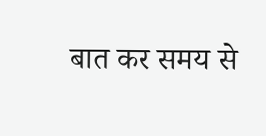बात कर समय से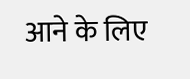आने के लिए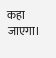कहा जाएगा।